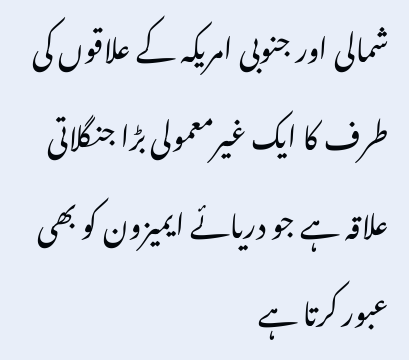شمالی اور جنوبی امریکہ کے علاقوں کی طرف کا ایک غیرمعمولی بڑا جنگلاتی علاقہ ہے جو دریائے ایمیزون کو بھی عبور کرتا ہے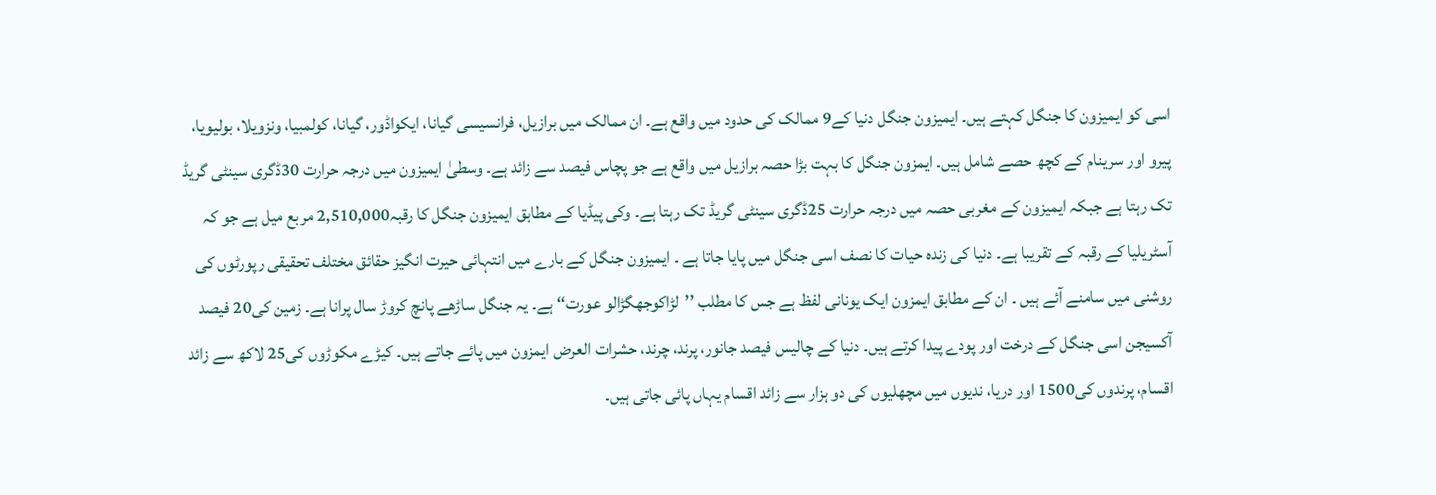اسی کو ایمیزون کا جنگل کہتے ہیں۔ ایمیزون جنگل دنیا کے9 ممالک کی حدود میں واقع ہے۔ ان ممالک میں برازیل، فرانسیسی گیانا، ایکواڈور، گیانا، کولمبیا، ونزویلا، بولیویا، پیرو اور سرینام کے کچھ حصے شامل ہیں۔ ایمزون جنگل کا بہت بڑا حصہ برازیل میں واقع ہے جو پچاس فیصد سے زائد ہے۔ وسطیٰ ایمیزون میں درجہ حرارت 30ڈگری سینٹی گریڈ تک رہتا ہے جبکہ ایمیزون کے مغربی حصہ میں درجہ حرارت 25ڈگری سینٹی گریڈ تک رہتا ہے۔ وکی پیڈیا کے مطابق ایمیزون جنگل کا رقبہ2,510,000 مربع میل ہے جو کہ آسٹریلیا کے رقبہ کے تقریبا ہے۔ دنیا کی زندہ حیات کا نصف اسی جنگل میں پایا جاتا ہے ۔ ایمیزون جنگل کے بارے میں انتہائی حیرت انگیز حقائق مختلف تحقیقی رپورٹوں کی روشنی میں سامنے آئے ہیں ۔ ان کے مطابق ایمزون ایک یونانی لفظ ہے جس کا مطلب ’’لڑاکوجھگڑالو عورت‘‘ ہے۔ یہ جنگل ساڑھے پانچ کروڑ سال پرانا ہے۔ زمین کی20 فیصد آکسیجن اسی جنگل کے درخت اور پودے پیدا کرتے ہیں۔ دنیا کے چالیس فیصد جانور، پرند، چرند، حشرات العرض ایمزون میں پائے جاتے ہیں۔ کیڑے مکوڑوں کی25 لاکھ سے زائد اقسام، پرندوں کی1500 اور دریا، ندیوں میں مچھلیوں کی دو ہزار سے زائد اقسام یہاں پائی جاتی ہیں۔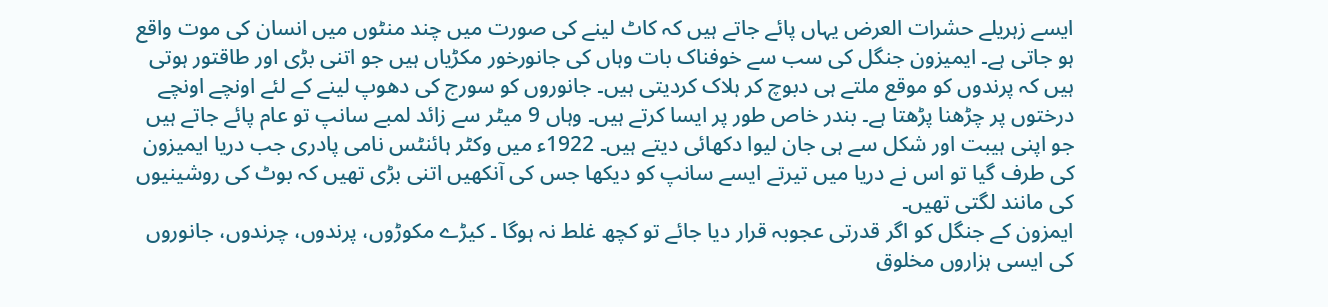ایسے زہریلے حشرات العرض یہاں پائے جاتے ہیں کہ کاٹ لینے کی صورت میں چند منٹوں میں انسان کی موت واقع ہو جاتی ہے۔ ایمیزون جنگل کی سب سے خوفناک بات وہاں کی جانورخور مکڑیاں ہیں جو اتنی بڑی اور طاقتور ہوتی ہیں کہ پرندوں کو موقع ملتے ہی دبوچ کر ہلاک کردیتی ہیں۔ جانوروں کو سورج کی دھوپ لینے کے لئے اونچے اونچے درختوں پر چڑھنا پڑھتا ہے۔ بندر خاص طور پر ایسا کرتے ہیں۔ وہاں 9 میٹر سے زائد لمبے سانپ تو عام پائے جاتے ہیں جو اپنی ہیبت اور شکل سے ہی جان لیوا دکھائی دیتے ہیں۔ 1922ء میں وکٹر ہائنٹس نامی پادری جب دریا ایمیزون کی طرف گیا تو اس نے دریا میں تیرتے ایسے سانپ کو دیکھا جس کی آنکھیں اتنی بڑی تھیں کہ بوٹ کی روشینیوں کی مانند لگتی تھیں۔
ایمزون کے جنگل کو اگر قدرتی عجوبہ قرار دیا جائے تو کچھ غلط نہ ہوگا ۔ کیڑے مکوڑوں، پرندوں، چرندوں، جانوروں کی ایسی ہزاروں مخلوق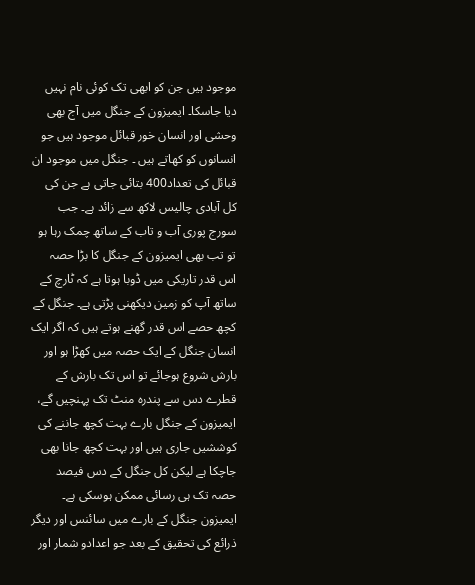موجود ہیں جن کو ابھی تک کوئی نام نہیں دیا جاسکا۔ ایمیزون کے جنگل میں آج بھی وحشی اور انسان خور قبائل موجود ہیں جو انسانوں کو کھاتے ہیں ۔ جنگل میں موجود ان قبائل کی تعداد400 بتائی جاتی ہے جن کی کل آبادی چالیس لاکھ سے زائد ہے۔ جب سورج پوری آب و تاب کے ساتھ چمک رہا ہو تو تب بھی ایمیزون کے جنگل کا بڑا حصہ اس قدر تاریکی میں ڈوبا ہوتا ہے کہ ٹارچ کے ساتھ آپ کو زمین دیکھنی پڑتی ہے۔ جنگل کے کچھ حصے اس قدر گھنے ہوتے ہیں کہ اگر ایک انسان جنگل کے ایک حصہ میں کھڑا ہو اور بارش شروع ہوجائے تو اس تک بارش کے قطرے دس سے پندرہ منٹ تک پہنچیں گے، ایمیزون کے جنگل بارے بہت کچھ جاننے کی کوششیں جاری ہیں اور بہت کچھ جانا بھی جاچکا ہے لیکن کل جنگل کے دس فیصد حصہ تک ہی رسائی ممکن ہوسکی ہے۔ ایمیزون جنگل کے بارے میں سائنس اور دیگر ذرائع کی تحقیق کے بعد جو اعدادو شمار اور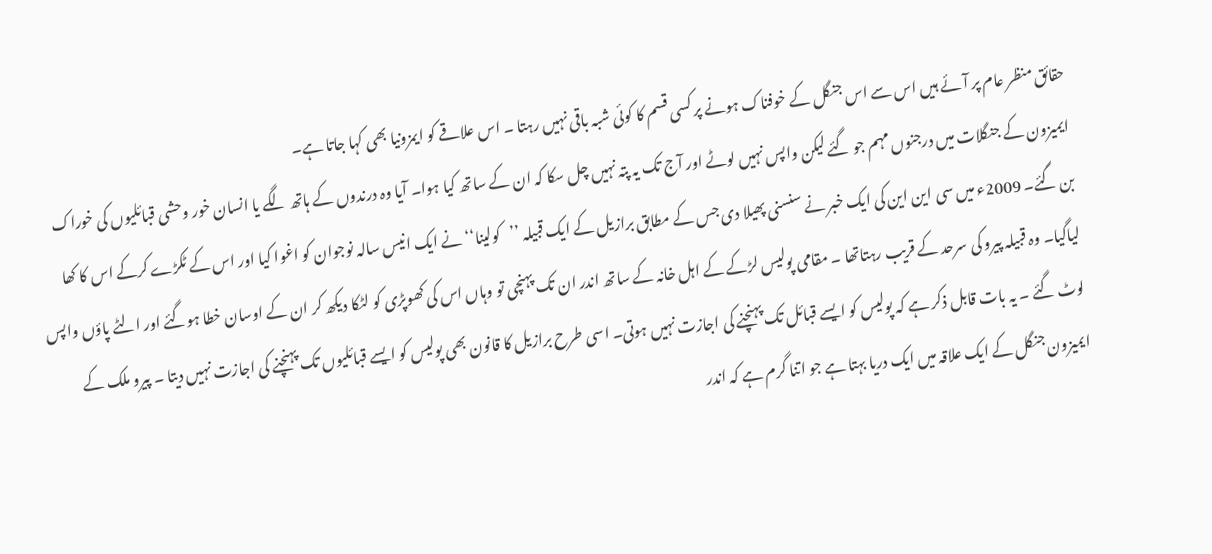حقائق منظر عام پر آئے ہیں اس سے اس جنگل کے خوفناک ہونے پر کسی قسم کا کوئی شبہ باقی نہیں رہتا ۔ اس علاقے کو ایمزونیا بھی کہا جاتا ہے۔
ایمیزون کے جنگلات میں درجنوں مہم جو گئے لیکن واپس نہیں لوٹے اور آج تک یہ پتہ نہیں چل سکا کہ ان کے ساتھ کیا ہوا۔ آیا وہ درندوں کے ہاتھ لگے یا انسان خور وحشی قبائلیوں کی خوراک بن گئے۔ 2009ء میں سی این این کی ایک خبر نے سنسنی پھیلا دی جس کے مطابق برازیل کے ایک قبیلہ ’’کولینا‘‘ نے ایک انیس سالہ نوجوان کو اغوا کیا اور اس کے ٹکڑے کرکے اس کا کھا لیاگیا۔ وہ قبیلہ پیرو کی سرحد کے قریب رہتاتھا ۔ مقامی پولیس لڑکے کے اہل خانہ کے ساتھ اندر ان تک پہنچی تو وہاں اس کی کھوپڑی کو لٹکا دیکھ کر ان کے اوسان خطا ہوگئے اور الٹے پاؤں واپس لوٹ گئے ۔ یہ بات قابل ذکر ہے کہ پولیس کو ایسے قبائل تک پہنچنے کی اجازت نہیں ہوتی۔ اسی طرح برازیل کا قانون بھی پولیس کو ایسے قبائلیوں تک پہنچنے کی اجازت نہیں دیتا ۔ پیرو ملک کے ایمیزون جنگل کے ایک علاقہ میں ایک دریا بہتا ہے جو اتنا گرم ہے کہ اندر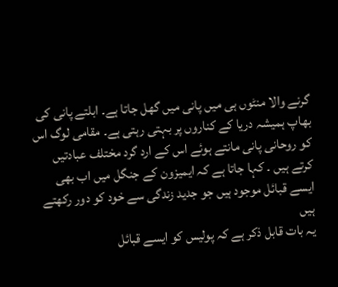گرنے والا منٹوں ہی میں پانی میں گھل جاتا ہے۔ ابلتے پانی کی بھاپ ہمیشہ دریا کے کناروں پر بہتی رہتی ہے۔ مقامی لوگ اس کو روحانی پانی مانتے ہوئے اس کے ارد گرد مختلف عبادتیں کرتے ہیں ۔ کہا جاتا ہے کہ ایمیزون کے جنگل میں اب بھی ایسے قبائل موجود ہیں جو جدید زندگی سے خود کو دور رکھتے ہیں
یہ بات قابل ذکر ہے کہ پولیس کو ایسے قبائل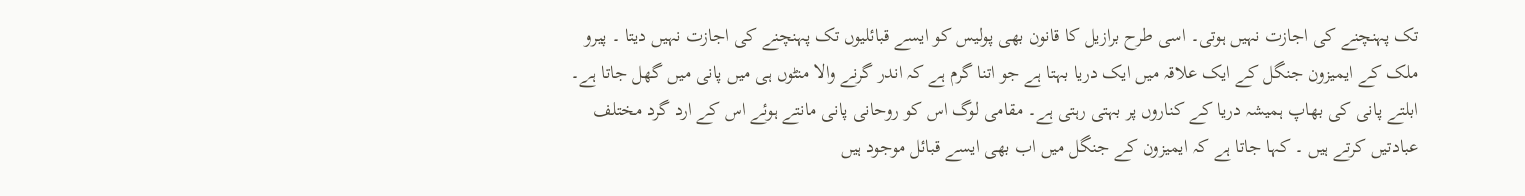تک پہنچنے کی اجازت نہیں ہوتی۔ اسی طرح برازیل کا قانون بھی پولیس کو ایسے قبائلیوں تک پہنچنے کی اجازت نہیں دیتا ۔ پیرو ملک کے ایمیزون جنگل کے ایک علاقہ میں ایک دریا بہتا ہے جو اتنا گرم ہے کہ اندر گرنے والا منٹوں ہی میں پانی میں گھل جاتا ہے۔ ابلتے پانی کی بھاپ ہمیشہ دریا کے کناروں پر بہتی رہتی ہے۔ مقامی لوگ اس کو روحانی پانی مانتے ہوئے اس کے ارد گرد مختلف عبادتیں کرتے ہیں ۔ کہا جاتا ہے کہ ایمیزون کے جنگل میں اب بھی ایسے قبائل موجود ہیں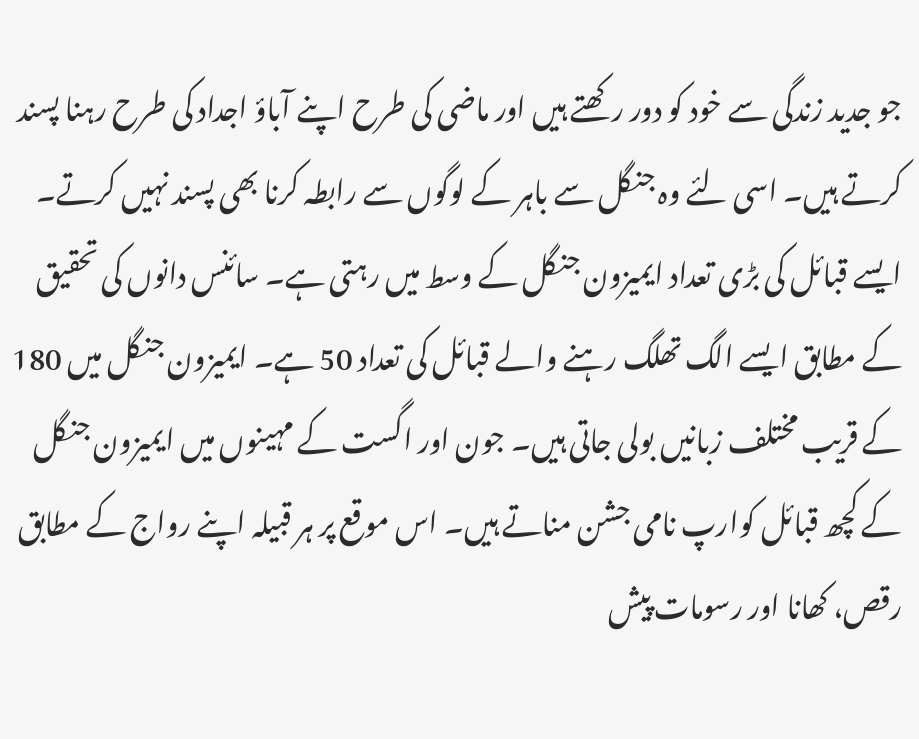جو جدید زندگی سے خود کو دور رکھتے ہیں اور ماضی کی طرح اپنے آباؤ اجداد کی طرح رہنا پسند کرتے ہیں۔ اسی لئے وہ جنگل سے باہر کے لوگوں سے رابطہ کرنا بھی پسند نہیں کرتے۔ ایسے قبائل کی بڑی تعداد ایمیزون جنگل کے وسط میں رہتی ہے۔ سائنس دانوں کی تحقیق کے مطابق ایسے الگ تھلگ رہنے والے قبائل کی تعداد 50 ہے۔ ایمیزون جنگل میں 180 کے قریب مختلف زبانیں بولی جاتی ہیں۔ جون اور اگست کے مہینوں میں ایمیزون جنگل کے کچھ قبائل کوارپ نامی جشن مناتے ہیں۔ اس موقع پر ہر قبیلہ اپنے رواج کے مطابق رقص، کھانا اور رسومات پیش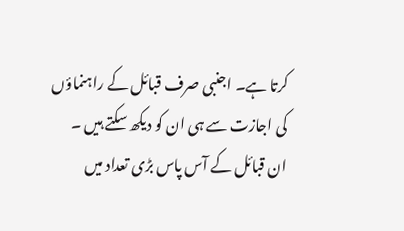کرتا ہے۔ اجنبی صرف قبائل کے راہنماؤں کی اجازت سے ہی ان کو دیکھ سکتے ہیں ۔ ان قبائل کے آس پاس بڑی تعداد میں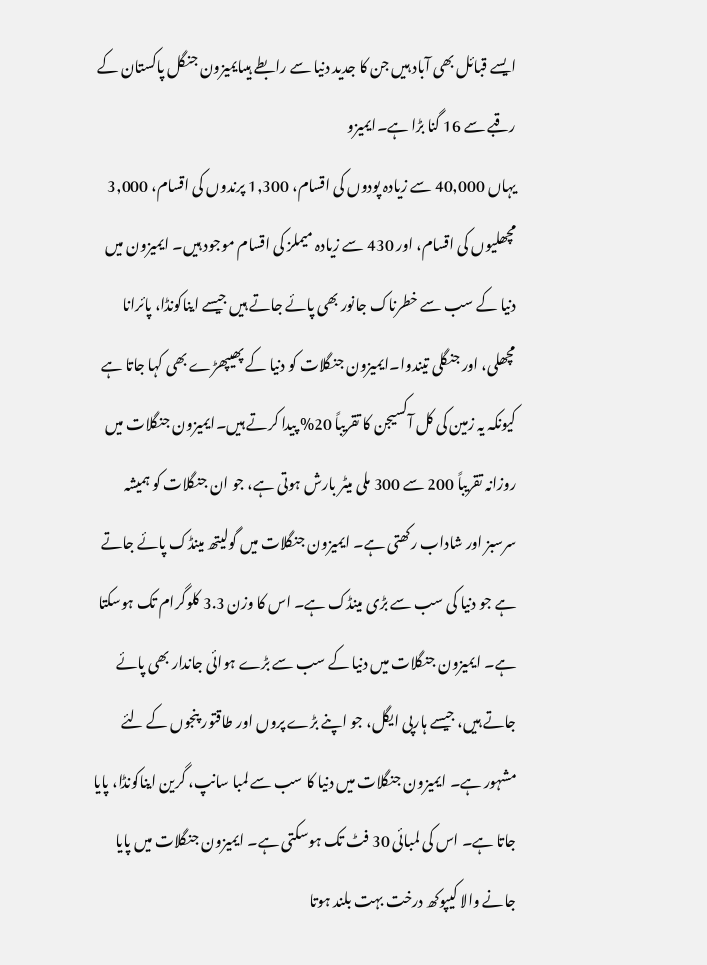ایسے قبائل بھی آباد ہیں جن کا جدید دنیا سے رابطے ہیںایمیزون جنگل پاکستان کے رقبے سے 16 گنا بڑا ہے۔ایمیزو
یہاں 40,000 سے زیادہ پودوں کی اقسام، 1,300 پرندوں کی اقسام، 3,000 مچھلیوں کی اقسام، اور 430 سے زیادہ میملز کی اقسام موجود ہیں۔ ایمیزون میں دنیا کے سب سے خطرناک جانور بھی پائے جاتے ہیں جیسے ایناکونڈا، پائرانا مچھلی، اور جنگلی تیندوا۔ایمیزون جنگلات کو دنیا کے پھیپھڑے بھی کہا جاتا ہے کیونکہ یہ زمین کی کل آکسیجن کا تقریباً 20% پیدا کرتے ہیں۔ایمیزون جنگلات میں روزانہ تقریباً 200 سے 300 ملی میٹر بارش ہوتی ہے، جو ان جنگلات کو ہمیشہ سرسبز اور شاداب رکھتی ہے۔ ایمیزون جنگلات میں گولیتھ مینڈک پائے جاتے ہے جو دنیا کی سب سے بڑی مینڈک ہے۔ اس کا وزن 3.3 کلوگرام تک ہوسکتا ہے۔ ایمیزون جنگلات میں دنیا کے سب سے بڑے ہوائی جاندار بھی پائے جاتے ہیں، جیسے ہارپی ایگل، جو اپنے بڑے پروں اور طاقتور پنجوں کے لئے مشہور ہے۔ ایمیزون جنگلات میں دنیا کا سب سے لمبا سانپ، گرین ایناکونڈا، پایا جاتا ہے۔ اس کی لمبائی 30 فٹ تک ہوسکتی ہے۔ ایمیزون جنگلات میں پایا جانے والا کیپوکھ درخت بہت بلند ہوتا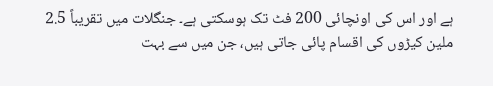ہے اور اس کی اونچائی 200 فٹ تک ہوسکتی ہے۔ جنگلات میں تقریباً 2.5 ملین کیڑوں کی اقسام پائی جاتی ہیں، جن میں سے بہت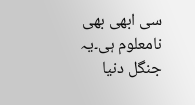سی ابھی بھی نامعلوم ہی۔یہ جنگل دنیا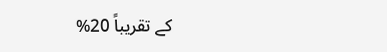کے تقریباً 20%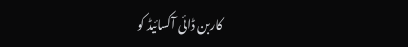کاربن ڈائی آکسائیڈ کو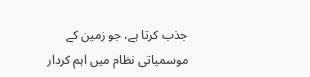جذب کرتا ہے، جو زمین کے موسمیاتی نظام میں اہم کردار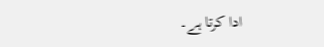ادا کرتا ہے۔